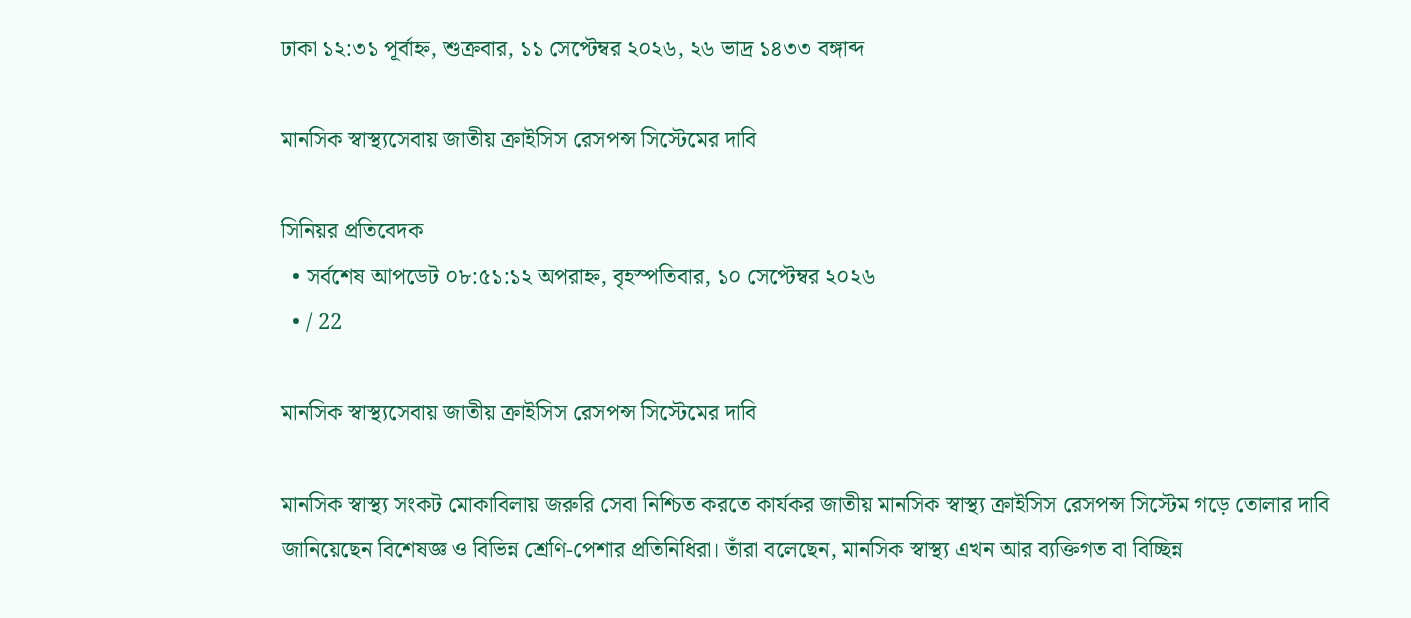ঢাকা ১২:৩১ পূর্বাহ্ন, শুক্রবার, ১১ সেপ্টেম্বর ২০২৬, ২৬ ভাদ্র ১৪৩৩ বঙ্গাব্দ

মানসিক স্বাস্থ্যসেবায় জাতীয় ক্রাইসিস রেসপন্স সিস্টেমের দাবি

সিনিয়র প্রতিবেদক
  • সর্বশেষ আপডেট ০৮:৫১:১২ অপরাহ্ন, বৃহস্পতিবার, ১০ সেপ্টেম্বর ২০২৬
  • / 22

মানসিক স্বাস্থ্যসেবায় জাতীয় ক্রাইসিস রেসপন্স সিস্টেমের দাবি

মানসিক স্বাস্থ্য সংকট মোকাবিলায় জরুরি সেবা নিশ্চিত করতে কার্যকর জাতীয় মানসিক স্বাস্থ্য ক্রাইসিস রেসপন্স সিস্টেম গড়ে তোলার দাবি জানিয়েছেন বিশেষজ্ঞ ও বিভিন্ন শ্রেণি-পেশার প্রতিনিধিরা। তাঁরা বলেছেন, মানসিক স্বাস্থ্য এখন আর ব্যক্তিগত বা বিচ্ছিন্ন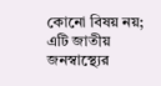কোনো বিষয় নয়; এটি জাতীয় জনস্বাস্থ্যের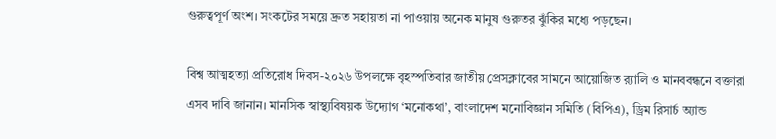গুরুত্বপূর্ণ অংশ। সংকটের সময়ে দ্রুত সহায়তা না পাওয়ায় অনেক মানুষ গুরুতর ঝুঁকির মধ্যে পড়ছেন।

বিশ্ব আত্মহত্যা প্রতিরোধ দিবস-২০২৬ উপলক্ষে বৃহস্পতিবার জাতীয় প্রেসক্লাবের সামনে আয়োজিত র‌্যালি ও মানববন্ধনে বক্তারা এসব দাবি জানান। মানসিক স্বাস্থ্যবিষয়ক উদ্যোগ ‘মনোকথা’, বাংলাদেশ মনোবিজ্ঞান সমিতি (বিপিএ), ড্রিম রিসার্চ অ্যান্ড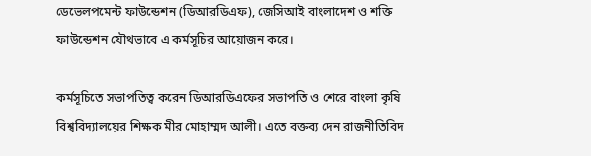ডেভেলপমেন্ট ফাউন্ডেশন (ডিআরডিএফ), জেসিআই বাংলাদেশ ও শক্তি ফাউন্ডেশন যৌথভাবে এ কর্মসূচির আয়োজন করে।

কর্মসূচিতে সভাপতিত্ব করেন ডিআরডিএফের সভাপতি ও শেরে বাংলা কৃষি বিশ্ববিদ্যালয়ের শিক্ষক মীর মোহাম্মদ আলী। এতে বক্তব্য দেন রাজনীতিবিদ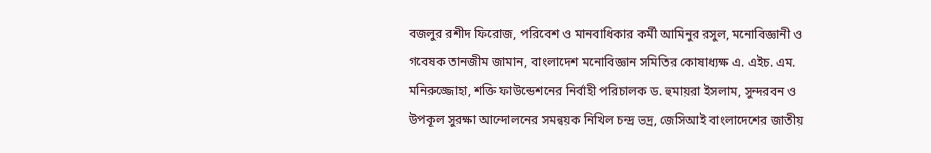বজলুর রশীদ ফিরোজ, পরিবেশ ও মানবাধিকার কর্মী আমিনুর রসুল, মনোবিজ্ঞানী ও গবেষক তানজীম জামান, বাংলাদেশ মনোবিজ্ঞান সমিতির কোষাধ্যক্ষ এ. এইচ. এম. মনিরুজ্জোহা, শক্তি ফাউন্ডেশনের নির্বাহী পরিচালক ড. হুমায়রা ইসলাম, সুন্দরবন ও উপকূল সুরক্ষা আন্দোলনের সমন্বয়ক নিখিল চন্দ্র ভদ্র, জেসিআই বাংলাদেশের জাতীয়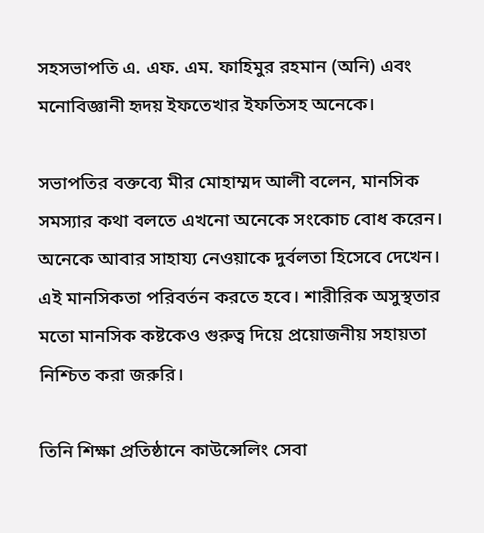সহসভাপতি এ. এফ. এম. ফাহিমুর রহমান (অনি) এবং মনোবিজ্ঞানী হৃদয় ইফতেখার ইফতিসহ অনেকে।

সভাপতির বক্তব্যে মীর মোহাম্মদ আলী বলেন, মানসিক সমস্যার কথা বলতে এখনো অনেকে সংকোচ বোধ করেন। অনেকে আবার সাহায্য নেওয়াকে দুর্বলতা হিসেবে দেখেন। এই মানসিকতা পরিবর্তন করতে হবে। শারীরিক অসুস্থতার মতো মানসিক কষ্টকেও গুরুত্ব দিয়ে প্রয়োজনীয় সহায়তা নিশ্চিত করা জরুরি।

তিনি শিক্ষা প্রতিষ্ঠানে কাউন্সেলিং সেবা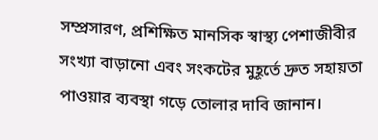সম্প্রসারণ, প্রশিক্ষিত মানসিক স্বাস্থ্য পেশাজীবীর সংখ্যা বাড়ানো এবং সংকটের মুহূর্তে দ্রুত সহায়তা পাওয়ার ব্যবস্থা গড়ে তোলার দাবি জানান।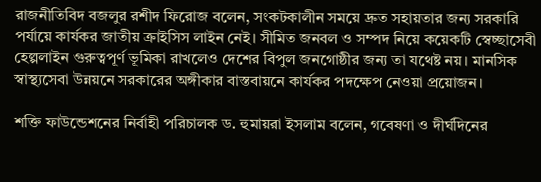রাজনীতিবিদ বজলুর রশীদ ফিরোজ বলেন, সংকটকালীন সময়ে দ্রুত সহায়তার জন্য সরকারি পর্যায়ে কার্যকর জাতীয় ক্রাইসিস লাইন নেই। সীমিত জনবল ও সম্পদ নিয়ে কয়েকটি স্বেচ্ছাসেবী হেল্পলাইন গুরুত্বপূর্ণ ভূমিকা রাখলেও দেশের বিপুল জনগোষ্ঠীর জন্য তা যথেষ্ট নয়। মানসিক স্বাস্থ্যসেবা উন্নয়নে সরকারের অঙ্গীকার বাস্তবায়নে কার্যকর পদক্ষেপ নেওয়া প্রয়োজন।

শক্তি ফাউন্ডেশনের নির্বাহী পরিচালক ড. হুমায়রা ইসলাম বলেন, গবেষণা ও দীর্ঘদিনের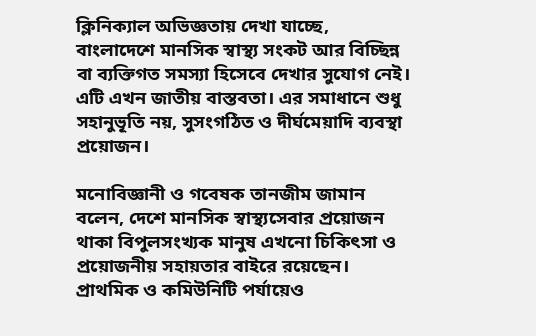ক্লিনিক্যাল অভিজ্ঞতায় দেখা যাচ্ছে, বাংলাদেশে মানসিক স্বাস্থ্য সংকট আর বিচ্ছিন্ন বা ব্যক্তিগত সমস্যা হিসেবে দেখার সুযোগ নেই। এটি এখন জাতীয় বাস্তবতা। এর সমাধানে শুধু সহানুভূতি নয়, সুসংগঠিত ও দীর্ঘমেয়াদি ব্যবস্থা প্রয়োজন।

মনোবিজ্ঞানী ও গবেষক তানজীম জামান বলেন, দেশে মানসিক স্বাস্থ্যসেবার প্রয়োজন থাকা বিপুলসংখ্যক মানুষ এখনো চিকিৎসা ও প্রয়োজনীয় সহায়তার বাইরে রয়েছেন। প্রাথমিক ও কমিউনিটি পর্যায়েও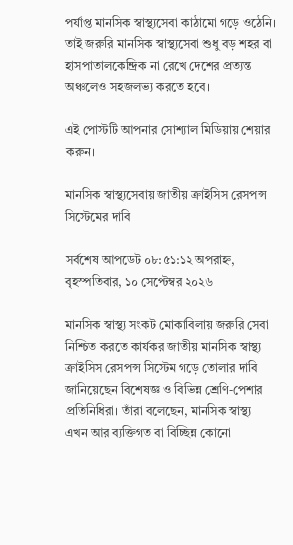পর্যাপ্ত মানসিক স্বাস্থ্যসেবা কাঠামো গড়ে ওঠেনি। তাই জরুরি মানসিক স্বাস্থ্যসেবা শুধু বড় শহর বা হাসপাতালকেন্দ্রিক না রেখে দেশের প্রত্যন্ত অঞ্চলেও সহজলভ্য করতে হবে।

এই পোস্টটি আপনার সোশ্যাল মিডিয়ায় শেয়ার করুন।

মানসিক স্বাস্থ্যসেবায় জাতীয় ক্রাইসিস রেসপন্স সিস্টেমের দাবি

সর্বশেষ আপডেট ০৮:৫১:১২ অপরাহ্ন, বৃহস্পতিবার, ১০ সেপ্টেম্বর ২০২৬

মানসিক স্বাস্থ্য সংকট মোকাবিলায় জরুরি সেবা নিশ্চিত করতে কার্যকর জাতীয় মানসিক স্বাস্থ্য ক্রাইসিস রেসপন্স সিস্টেম গড়ে তোলার দাবি জানিয়েছেন বিশেষজ্ঞ ও বিভিন্ন শ্রেণি-পেশার প্রতিনিধিরা। তাঁরা বলেছেন, মানসিক স্বাস্থ্য এখন আর ব্যক্তিগত বা বিচ্ছিন্ন কোনো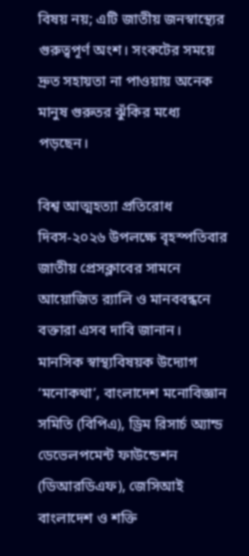বিষয় নয়; এটি জাতীয় জনস্বাস্থ্যের গুরুত্বপূর্ণ অংশ। সংকটের সময়ে দ্রুত সহায়তা না পাওয়ায় অনেক মানুষ গুরুতর ঝুঁকির মধ্যে পড়ছেন।

বিশ্ব আত্মহত্যা প্রতিরোধ দিবস-২০২৬ উপলক্ষে বৃহস্পতিবার জাতীয় প্রেসক্লাবের সামনে আয়োজিত র‌্যালি ও মানববন্ধনে বক্তারা এসব দাবি জানান। মানসিক স্বাস্থ্যবিষয়ক উদ্যোগ ‘মনোকথা’, বাংলাদেশ মনোবিজ্ঞান সমিতি (বিপিএ), ড্রিম রিসার্চ অ্যান্ড ডেভেলপমেন্ট ফাউন্ডেশন (ডিআরডিএফ), জেসিআই বাংলাদেশ ও শক্তি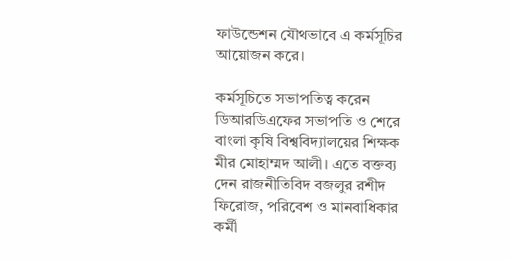ফাউন্ডেশন যৌথভাবে এ কর্মসূচির আয়োজন করে।

কর্মসূচিতে সভাপতিত্ব করেন ডিআরডিএফের সভাপতি ও শেরে বাংলা কৃষি বিশ্ববিদ্যালয়ের শিক্ষক মীর মোহাম্মদ আলী। এতে বক্তব্য দেন রাজনীতিবিদ বজলুর রশীদ ফিরোজ, পরিবেশ ও মানবাধিকার কর্মী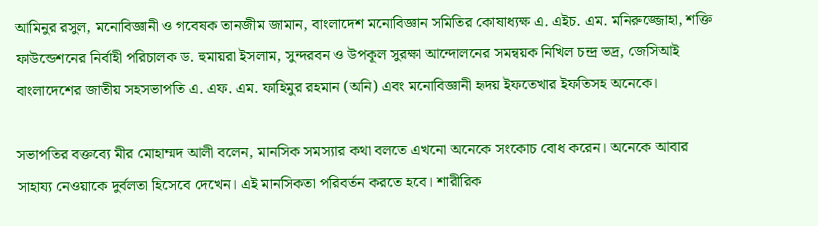আমিনুর রসুল, মনোবিজ্ঞানী ও গবেষক তানজীম জামান, বাংলাদেশ মনোবিজ্ঞান সমিতির কোষাধ্যক্ষ এ. এইচ. এম. মনিরুজ্জোহা, শক্তি ফাউন্ডেশনের নির্বাহী পরিচালক ড. হুমায়রা ইসলাম, সুন্দরবন ও উপকূল সুরক্ষা আন্দোলনের সমন্বয়ক নিখিল চন্দ্র ভদ্র, জেসিআই বাংলাদেশের জাতীয় সহসভাপতি এ. এফ. এম. ফাহিমুর রহমান (অনি) এবং মনোবিজ্ঞানী হৃদয় ইফতেখার ইফতিসহ অনেকে।

সভাপতির বক্তব্যে মীর মোহাম্মদ আলী বলেন, মানসিক সমস্যার কথা বলতে এখনো অনেকে সংকোচ বোধ করেন। অনেকে আবার সাহায্য নেওয়াকে দুর্বলতা হিসেবে দেখেন। এই মানসিকতা পরিবর্তন করতে হবে। শারীরিক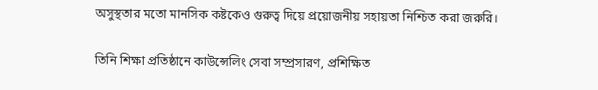অসুস্থতার মতো মানসিক কষ্টকেও গুরুত্ব দিয়ে প্রয়োজনীয় সহায়তা নিশ্চিত করা জরুরি।

তিনি শিক্ষা প্রতিষ্ঠানে কাউন্সেলিং সেবা সম্প্রসারণ, প্রশিক্ষিত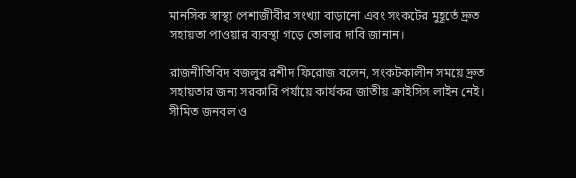মানসিক স্বাস্থ্য পেশাজীবীর সংখ্যা বাড়ানো এবং সংকটের মুহূর্তে দ্রুত সহায়তা পাওয়ার ব্যবস্থা গড়ে তোলার দাবি জানান।

রাজনীতিবিদ বজলুর রশীদ ফিরোজ বলেন, সংকটকালীন সময়ে দ্রুত সহায়তার জন্য সরকারি পর্যায়ে কার্যকর জাতীয় ক্রাইসিস লাইন নেই। সীমিত জনবল ও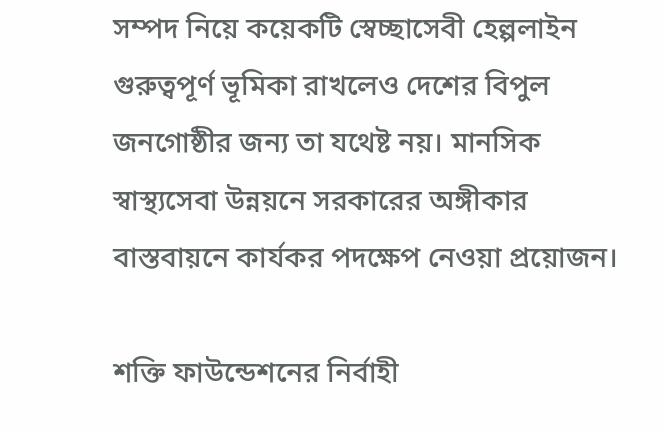সম্পদ নিয়ে কয়েকটি স্বেচ্ছাসেবী হেল্পলাইন গুরুত্বপূর্ণ ভূমিকা রাখলেও দেশের বিপুল জনগোষ্ঠীর জন্য তা যথেষ্ট নয়। মানসিক স্বাস্থ্যসেবা উন্নয়নে সরকারের অঙ্গীকার বাস্তবায়নে কার্যকর পদক্ষেপ নেওয়া প্রয়োজন।

শক্তি ফাউন্ডেশনের নির্বাহী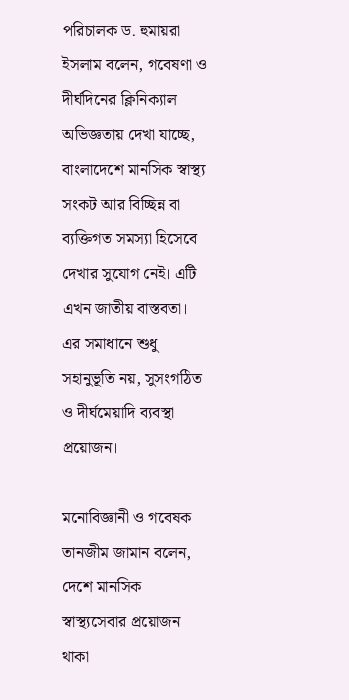পরিচালক ড. হুমায়রা ইসলাম বলেন, গবেষণা ও দীর্ঘদিনের ক্লিনিক্যাল অভিজ্ঞতায় দেখা যাচ্ছে, বাংলাদেশে মানসিক স্বাস্থ্য সংকট আর বিচ্ছিন্ন বা ব্যক্তিগত সমস্যা হিসেবে দেখার সুযোগ নেই। এটি এখন জাতীয় বাস্তবতা। এর সমাধানে শুধু সহানুভূতি নয়, সুসংগঠিত ও দীর্ঘমেয়াদি ব্যবস্থা প্রয়োজন।

মনোবিজ্ঞানী ও গবেষক তানজীম জামান বলেন, দেশে মানসিক স্বাস্থ্যসেবার প্রয়োজন থাকা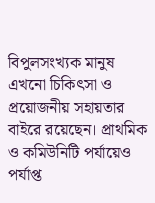বিপুলসংখ্যক মানুষ এখনো চিকিৎসা ও প্রয়োজনীয় সহায়তার বাইরে রয়েছেন। প্রাথমিক ও কমিউনিটি পর্যায়েও পর্যাপ্ত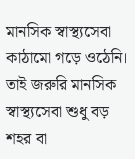মানসিক স্বাস্থ্যসেবা কাঠামো গড়ে ওঠেনি। তাই জরুরি মানসিক স্বাস্থ্যসেবা শুধু বড় শহর বা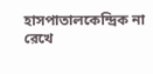হাসপাতালকেন্দ্রিক না রেখে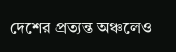দেশের প্রত্যন্ত অঞ্চলেও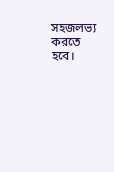সহজলভ্য করতে হবে।